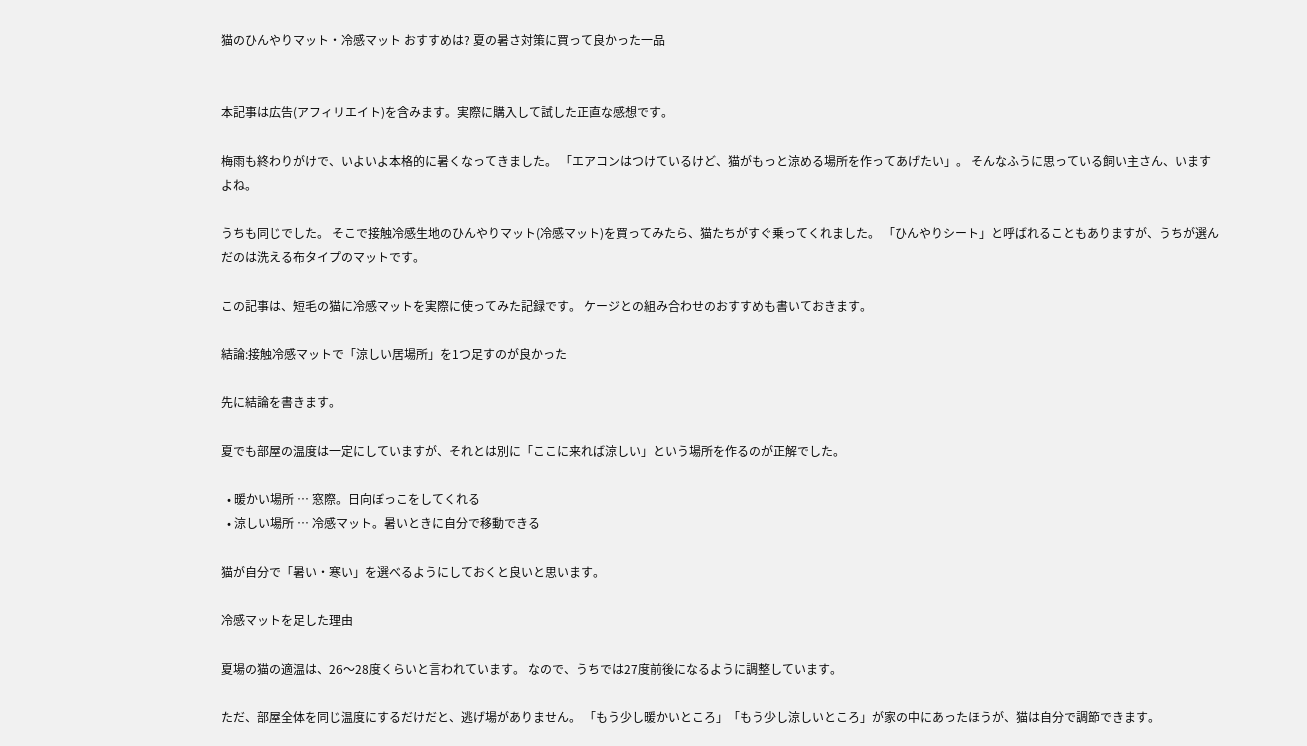猫のひんやりマット・冷感マット おすすめは? 夏の暑さ対策に買って良かった一品


本記事は広告(アフィリエイト)を含みます。実際に購入して試した正直な感想です。

梅雨も終わりがけで、いよいよ本格的に暑くなってきました。 「エアコンはつけているけど、猫がもっと涼める場所を作ってあげたい」。 そんなふうに思っている飼い主さん、いますよね。

うちも同じでした。 そこで接触冷感生地のひんやりマット(冷感マット)を買ってみたら、猫たちがすぐ乗ってくれました。 「ひんやりシート」と呼ばれることもありますが、うちが選んだのは洗える布タイプのマットです。

この記事は、短毛の猫に冷感マットを実際に使ってみた記録です。 ケージとの組み合わせのおすすめも書いておきます。

結論:接触冷感マットで「涼しい居場所」を1つ足すのが良かった

先に結論を書きます。

夏でも部屋の温度は一定にしていますが、それとは別に「ここに来れば涼しい」という場所を作るのが正解でした。

  • 暖かい場所 … 窓際。日向ぼっこをしてくれる
  • 涼しい場所 … 冷感マット。暑いときに自分で移動できる

猫が自分で「暑い・寒い」を選べるようにしておくと良いと思います。

冷感マットを足した理由

夏場の猫の適温は、26〜28度くらいと言われています。 なので、うちでは27度前後になるように調整しています。

ただ、部屋全体を同じ温度にするだけだと、逃げ場がありません。 「もう少し暖かいところ」「もう少し涼しいところ」が家の中にあったほうが、猫は自分で調節できます。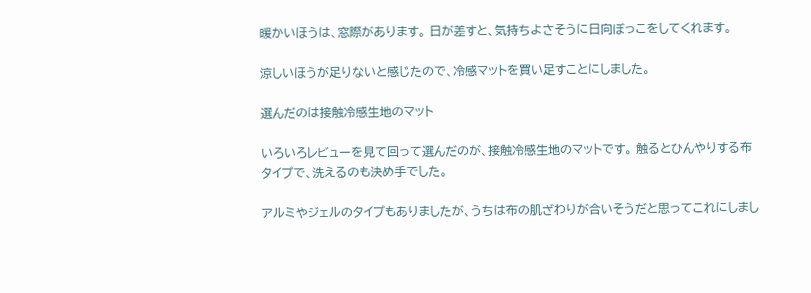暖かいほうは、窓際があります。 日が差すと、気持ちよさそうに日向ぼっこをしてくれます。

涼しいほうが足りないと感じたので、冷感マットを買い足すことにしました。

選んだのは接触冷感生地のマット

いろいろレビューを見て回って選んだのが、接触冷感生地のマットです。 触るとひんやりする布タイプで、洗えるのも決め手でした。

アルミやジェルのタイプもありましたが、うちは布の肌ざわりが合いそうだと思ってこれにしまし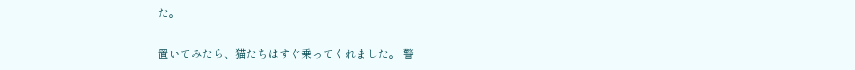た。

置いてみたら、猫たちはすぐ乗ってくれました。 警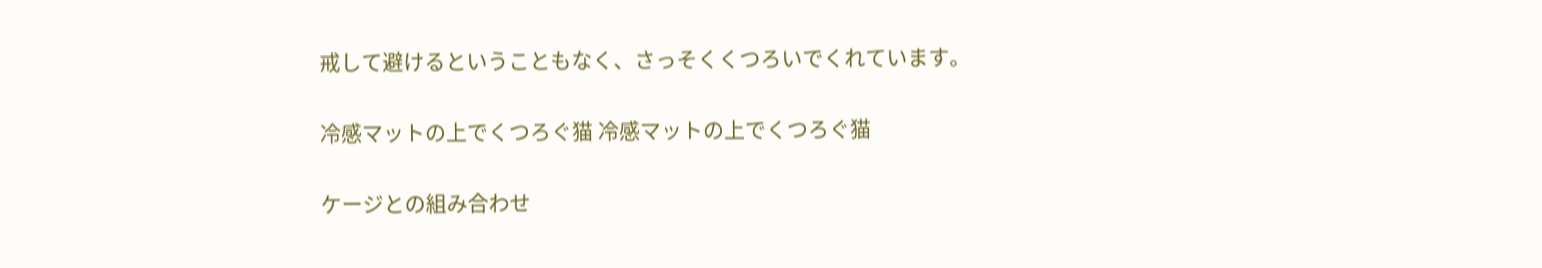戒して避けるということもなく、さっそくくつろいでくれています。

冷感マットの上でくつろぐ猫 冷感マットの上でくつろぐ猫

ケージとの組み合わせ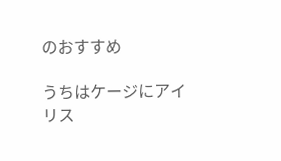のおすすめ

うちはケージにアイリス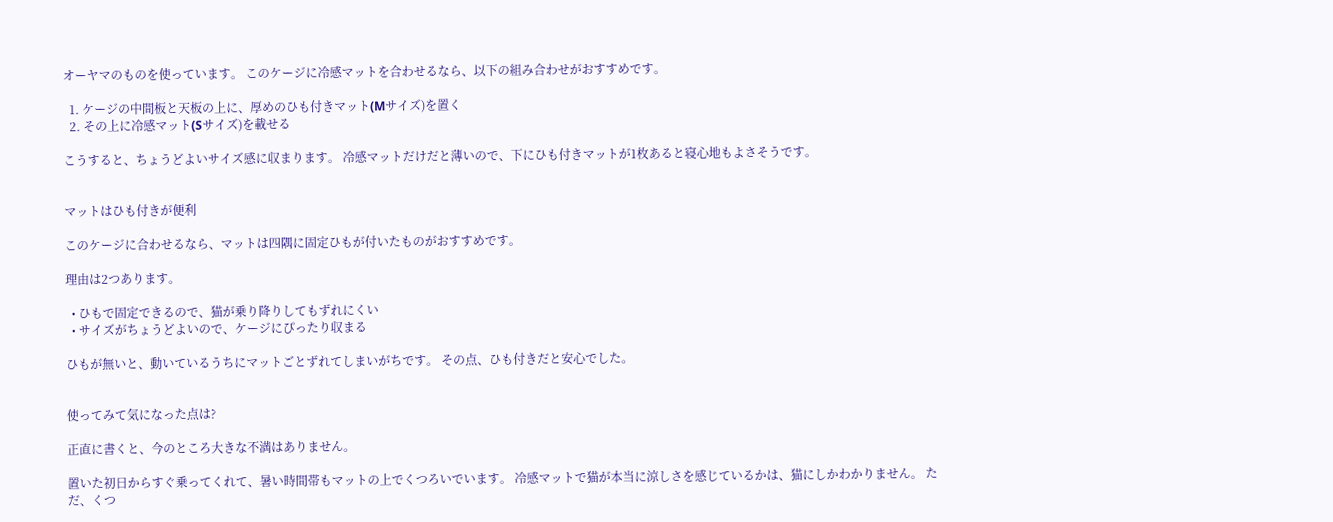オーヤマのものを使っています。 このケージに冷感マットを合わせるなら、以下の組み合わせがおすすめです。

  1. ケージの中間板と天板の上に、厚めのひも付きマット(Mサイズ)を置く
  2. その上に冷感マット(Sサイズ)を載せる

こうすると、ちょうどよいサイズ感に収まります。 冷感マットだけだと薄いので、下にひも付きマットが1枚あると寝心地もよさそうです。


マットはひも付きが便利

このケージに合わせるなら、マットは四隅に固定ひもが付いたものがおすすめです。

理由は2つあります。

  • ひもで固定できるので、猫が乗り降りしてもずれにくい
  • サイズがちょうどよいので、ケージにぴったり収まる

ひもが無いと、動いているうちにマットごとずれてしまいがちです。 その点、ひも付きだと安心でした。


使ってみて気になった点は?

正直に書くと、今のところ大きな不満はありません。

置いた初日からすぐ乗ってくれて、暑い時間帯もマットの上でくつろいでいます。 冷感マットで猫が本当に涼しさを感じているかは、猫にしかわかりません。 ただ、くつ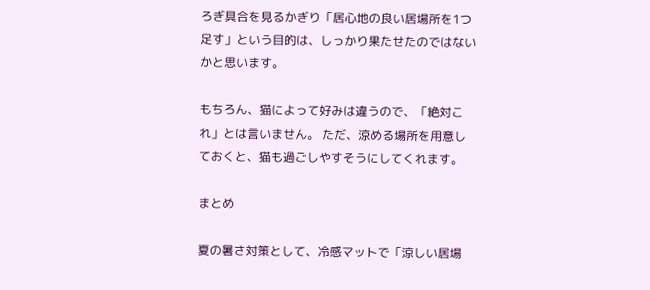ろぎ具合を見るかぎり「居心地の良い居場所を1つ足す」という目的は、しっかり果たせたのではないかと思います。

もちろん、猫によって好みは違うので、「絶対これ」とは言いません。 ただ、涼める場所を用意しておくと、猫も過ごしやすそうにしてくれます。

まとめ

夏の暑さ対策として、冷感マットで「涼しい居場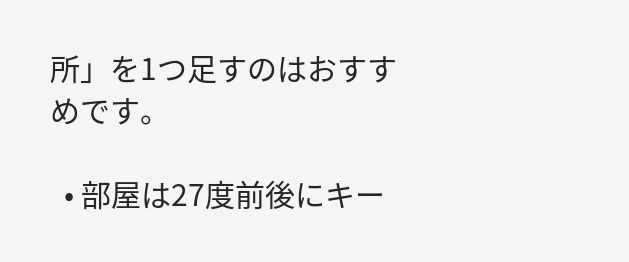所」を1つ足すのはおすすめです。

  • 部屋は27度前後にキー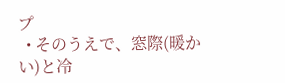プ
  • そのうえで、窓際(暖かい)と冷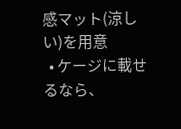感マット(涼しい)を用意
  • ケージに載せるなら、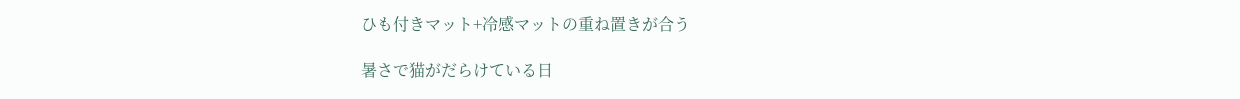ひも付きマット+冷感マットの重ね置きが合う

暑さで猫がだらけている日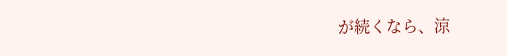が続くなら、涼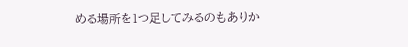める場所を1つ足してみるのもありか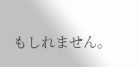もしれません。